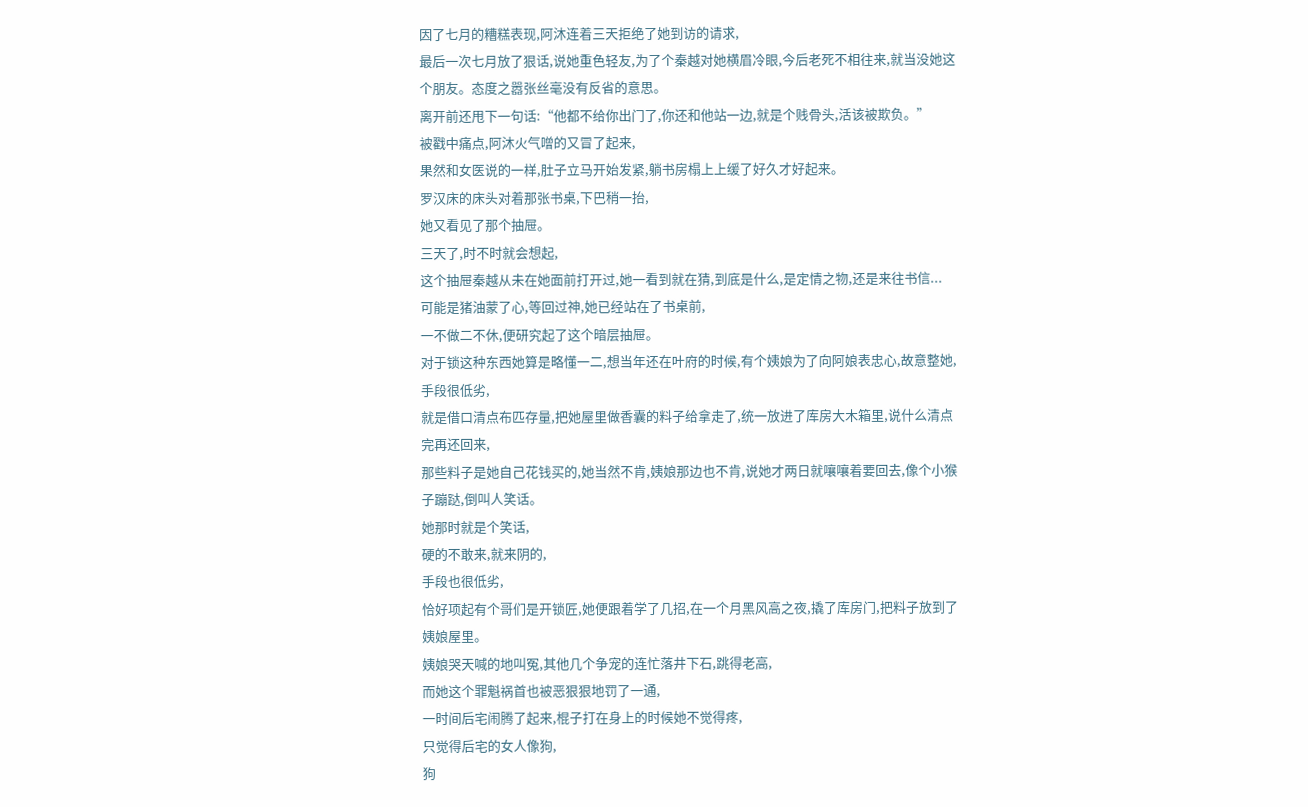因了七月的糟糕表现,阿沐连着三天拒绝了她到访的请求,
最后一次七月放了狠话,说她重色轻友,为了个秦越对她横眉冷眼,今后老死不相往来,就当没她这个朋友。态度之嚣张丝毫没有反省的意思。
离开前还甩下一句话:“他都不给你出门了,你还和他站一边,就是个贱骨头,活该被欺负。”
被戳中痛点,阿沐火气噌的又冒了起来,
果然和女医说的一样,肚子立马开始发紧,躺书房榻上上缓了好久才好起来。
罗汉床的床头对着那张书桌,下巴稍一抬,
她又看见了那个抽屉。
三天了,时不时就会想起,
这个抽屉秦越从未在她面前打开过,她一看到就在猜,到底是什么,是定情之物,还是来往书信...
可能是猪油蒙了心,等回过神,她已经站在了书桌前,
一不做二不休,便研究起了这个暗层抽屉。
对于锁这种东西她算是略懂一二,想当年还在叶府的时候,有个姨娘为了向阿娘表忠心,故意整她,
手段很低劣,
就是借口清点布匹存量,把她屋里做香囊的料子给拿走了,统一放进了库房大木箱里,说什么清点完再还回来,
那些料子是她自己花钱买的,她当然不肯,姨娘那边也不肯,说她才两日就嚷嚷着要回去,像个小猴子蹦跶,倒叫人笑话。
她那时就是个笑话,
硬的不敢来,就来阴的,
手段也很低劣,
恰好项起有个哥们是开锁匠,她便跟着学了几招,在一个月黑风高之夜,撬了库房门,把料子放到了姨娘屋里。
姨娘哭天喊的地叫冤,其他几个争宠的连忙落井下石,跳得老高,
而她这个罪魁祸首也被恶狠狠地罚了一通,
一时间后宅闹腾了起来,棍子打在身上的时候她不觉得疼,
只觉得后宅的女人像狗,
狗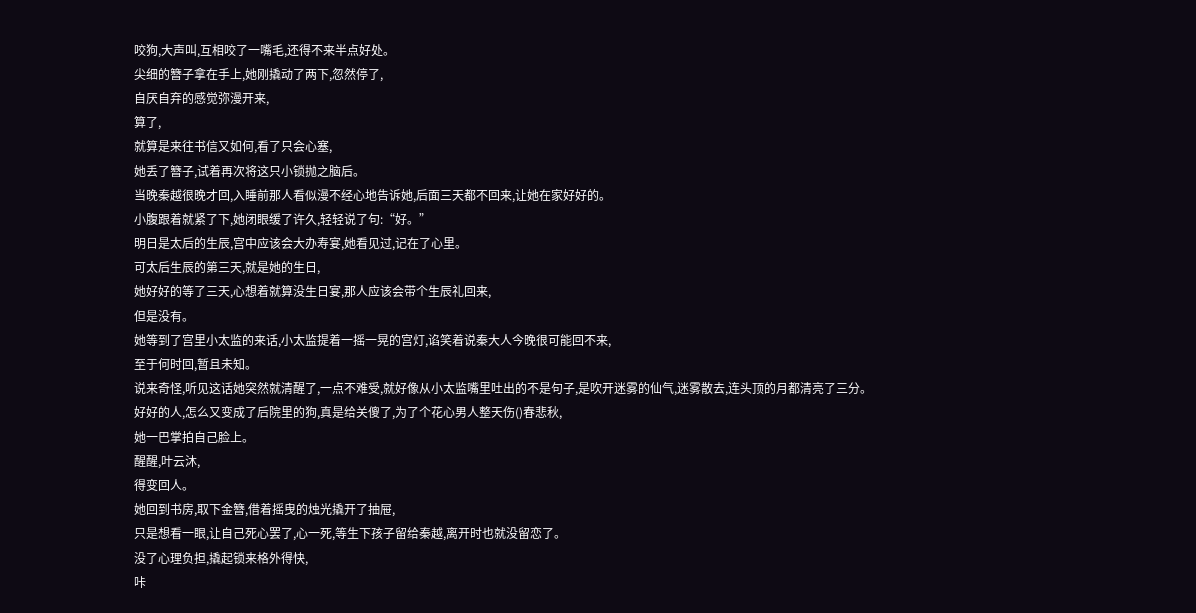咬狗,大声叫,互相咬了一嘴毛,还得不来半点好处。
尖细的簪子拿在手上,她刚撬动了两下,忽然停了,
自厌自弃的感觉弥漫开来,
算了,
就算是来往书信又如何,看了只会心塞,
她丢了簪子,试着再次将这只小锁抛之脑后。
当晚秦越很晚才回,入睡前那人看似漫不经心地告诉她,后面三天都不回来,让她在家好好的。
小腹跟着就紧了下,她闭眼缓了许久,轻轻说了句:“好。”
明日是太后的生辰,宫中应该会大办寿宴,她看见过,记在了心里。
可太后生辰的第三天,就是她的生日,
她好好的等了三天,心想着就算没生日宴,那人应该会带个生辰礼回来,
但是没有。
她等到了宫里小太监的来话,小太监提着一摇一晃的宫灯,谄笑着说秦大人今晚很可能回不来,
至于何时回,暂且未知。
说来奇怪,听见这话她突然就清醒了,一点不难受,就好像从小太监嘴里吐出的不是句子,是吹开迷雾的仙气,迷雾散去,连头顶的月都清亮了三分。
好好的人,怎么又变成了后院里的狗,真是给关傻了,为了个花心男人整天伤()春悲秋,
她一巴掌拍自己脸上。
醒醒,叶云沐,
得变回人。
她回到书房,取下金簪,借着摇曳的烛光撬开了抽屉,
只是想看一眼,让自己死心罢了,心一死,等生下孩子留给秦越,离开时也就没留恋了。
没了心理负担,撬起锁来格外得快,
咔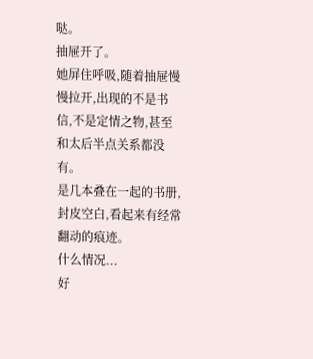哒。
抽屉开了。
她屏住呼吸,随着抽屉慢慢拉开,出现的不是书信,不是定情之物,甚至和太后半点关系都没有。
是几本叠在一起的书册,封皮空白,看起来有经常翻动的痕迹。
什么情况...
好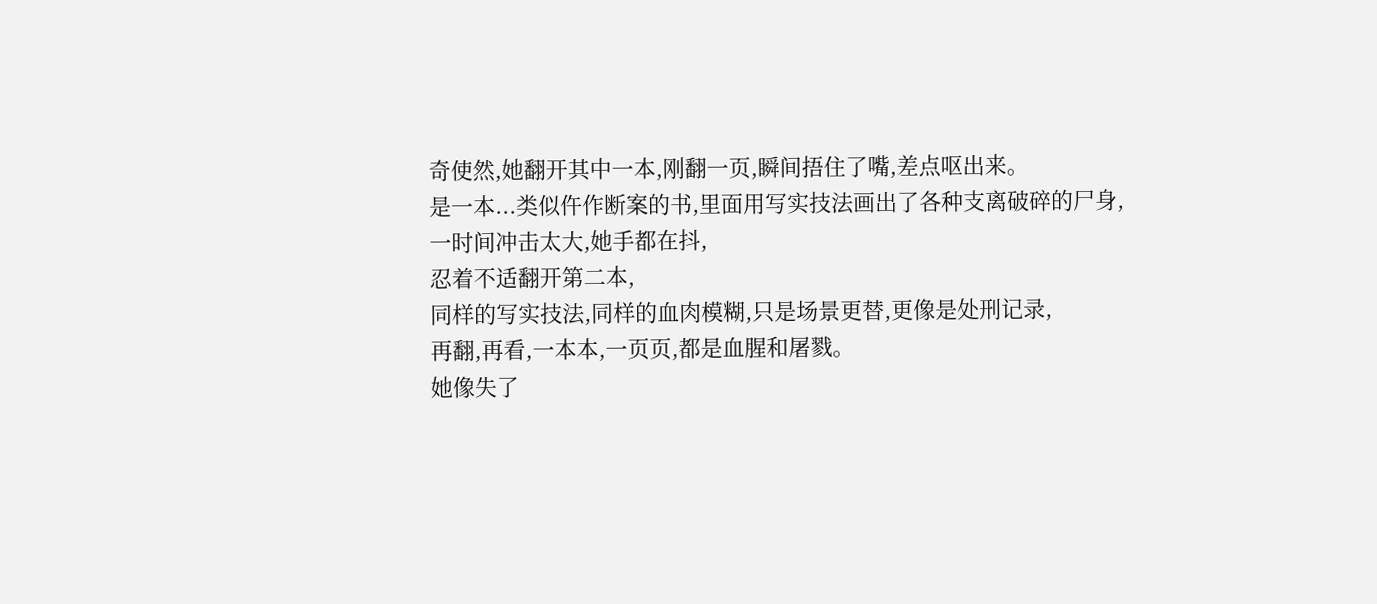奇使然,她翻开其中一本,刚翻一页,瞬间捂住了嘴,差点呕出来。
是一本...类似仵作断案的书,里面用写实技法画出了各种支离破碎的尸身,
一时间冲击太大,她手都在抖,
忍着不适翻开第二本,
同样的写实技法,同样的血肉模糊,只是场景更替,更像是处刑记录,
再翻,再看,一本本,一页页,都是血腥和屠戮。
她像失了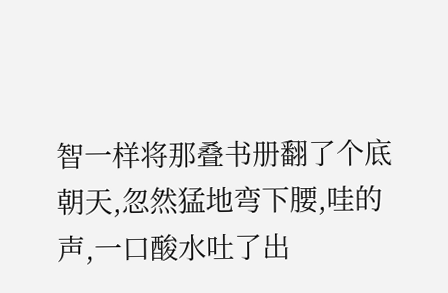智一样将那叠书册翻了个底朝天,忽然猛地弯下腰,哇的声,一口酸水吐了出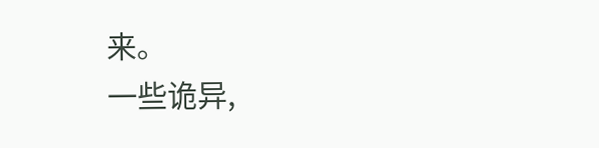来。
一些诡异,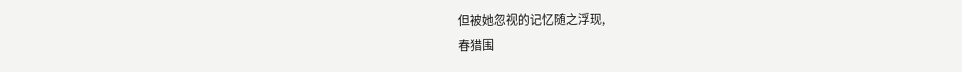但被她忽视的记忆随之浮现,
春猎围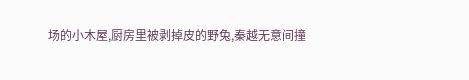场的小木屋,厨房里被剥掉皮的野兔,秦越无意间撞